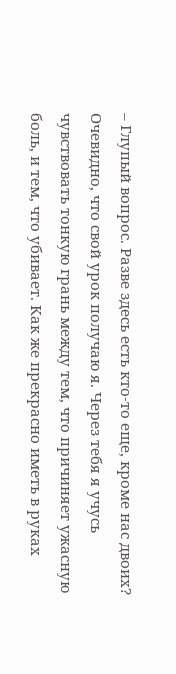– Глупый вопрос. Разве здесь есть кто-то еще, кроме нас двоих? Очевидно, что свой урок получаю я. Через тебя я учусь чувствовать тонкую грань между тем, что причиняет ужасную боль, и тем, что убивает. Как же прекрасно иметь в руках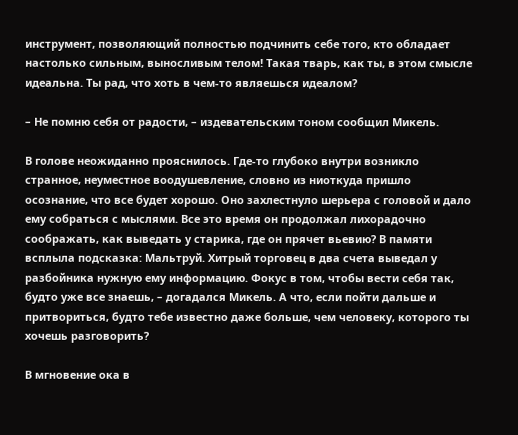инструмент, позволяющий полностью подчинить себе того, кто обладает настолько сильным, выносливым телом! Такая тварь, как ты, в этом смысле идеальна. Ты рад, что хоть в чем-то являешься идеалом?

– Не помню себя от радости, – издевательским тоном сообщил Микель.

В голове неожиданно прояснилось. Где-то глубоко внутри возникло странное, неуместное воодушевление, словно из ниоткуда пришло осознание, что все будет хорошо. Оно захлестнуло шерьера с головой и дало ему собраться с мыслями. Все это время он продолжал лихорадочно соображать, как выведать у старика, где он прячет вьевию? В памяти всплыла подсказка: Мальтруй. Хитрый торговец в два счета выведал у разбойника нужную ему информацию. Фокус в том, чтобы вести себя так, будто уже все знаешь, – догадался Микель. А что, если пойти дальше и притвориться, будто тебе известно даже больше, чем человеку, которого ты хочешь разговорить?

В мгновение ока в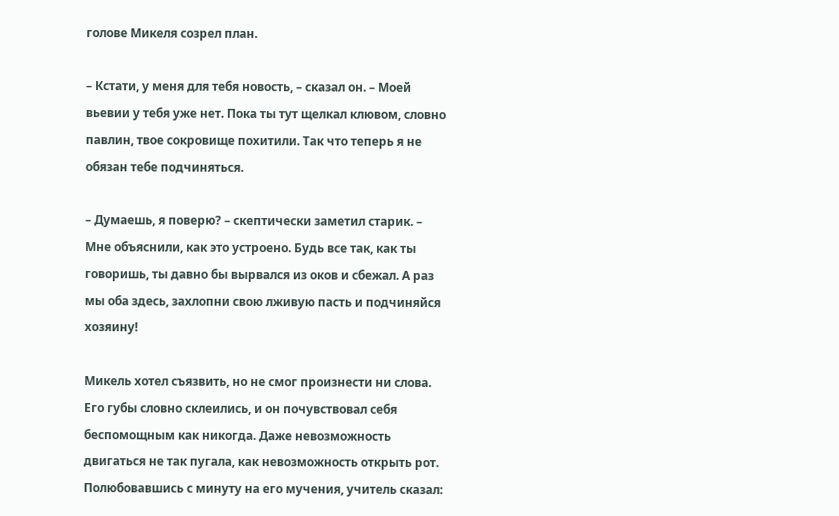голове Микеля созрел план.

– Кстати, у меня для тебя новость, – сказал он. – Моей вьевии у тебя уже нет. Пока ты тут щелкал клювом, словно павлин, твое сокровище похитили. Так что теперь я не обязан тебе подчиняться.

– Думаешь, я поверю? – скептически заметил старик. – Мне объяснили, как это устроено. Будь все так, как ты говоришь, ты давно бы вырвался из оков и сбежал. А раз мы оба здесь, захлопни свою лживую пасть и подчиняйся хозяину!

Микель хотел съязвить, но не смог произнести ни слова. Его губы словно склеились, и он почувствовал себя беспомощным как никогда. Даже невозможность двигаться не так пугала, как невозможность открыть рот. Полюбовавшись с минуту на его мучения, учитель сказал: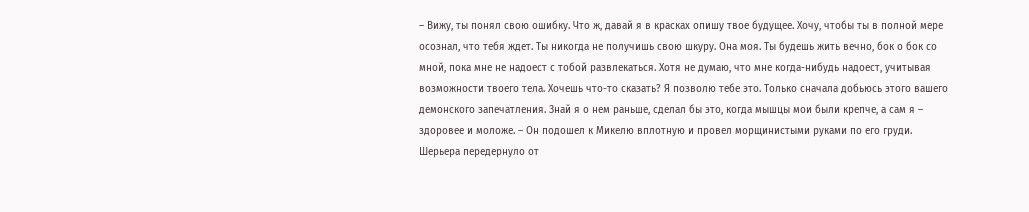– Вижу, ты понял свою ошибку. Что ж, давай я в красках опишу твое будущее. Хочу, чтобы ты в полной мере осознал, что тебя ждет. Ты никогда не получишь свою шкуру. Она моя. Ты будешь жить вечно, бок о бок со мной, пока мне не надоест с тобой развлекаться. Хотя не думаю, что мне когда-нибудь надоест, учитывая возможности твоего тела. Хочешь что-то сказать? Я позволю тебе это. Только сначала добьюсь этого вашего демонского запечатления. Знай я о нем раньше, сделал бы это, когда мышцы мои были крепче, а сам я – здоровее и моложе. – Он подошел к Микелю вплотную и провел морщинистыми руками по его груди. Шерьера передернуло от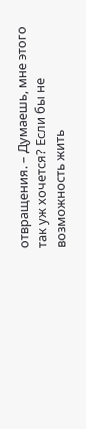отвращения. – Думаешь, мне этого так уж хочется? Если бы не возможность жить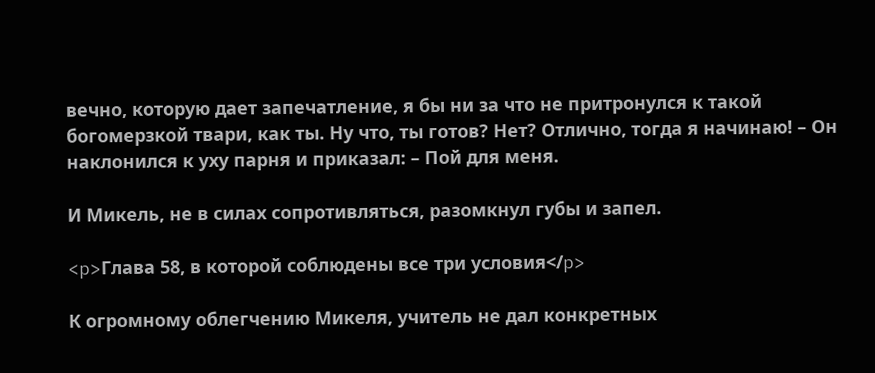вечно, которую дает запечатление, я бы ни за что не притронулся к такой богомерзкой твари, как ты. Ну что, ты готов? Нет? Отлично, тогда я начинаю! – Он наклонился к уху парня и приказал: – Пой для меня.

И Микель, не в силах сопротивляться, разомкнул губы и запел.

<p>Глава 58, в которой соблюдены все три условия</p>

К огромному облегчению Микеля, учитель не дал конкретных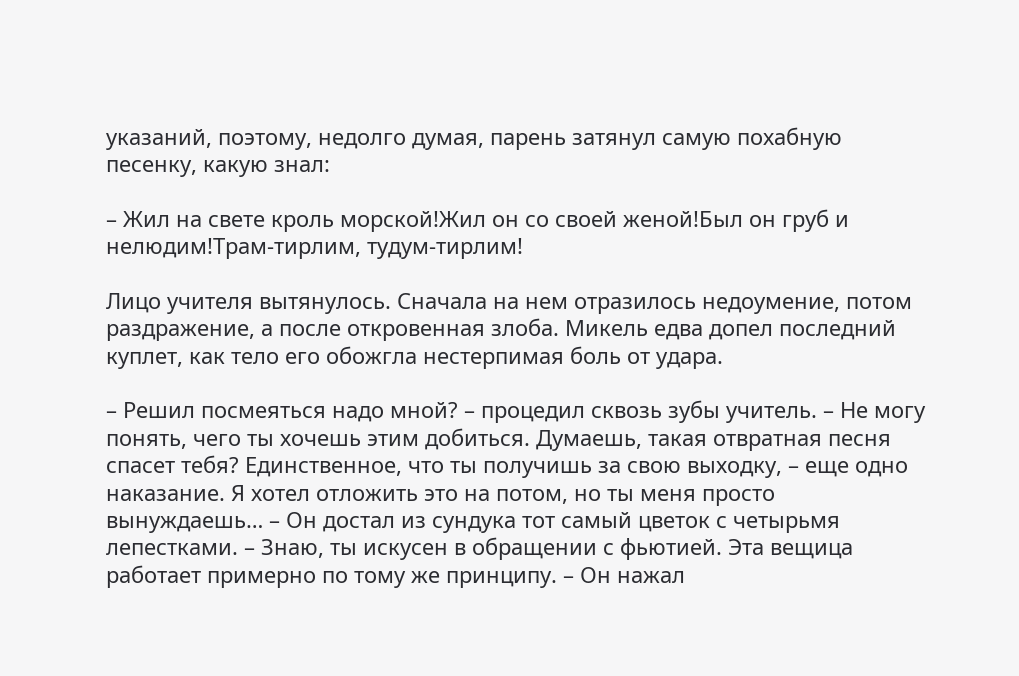указаний, поэтому, недолго думая, парень затянул самую похабную песенку, какую знал:

– Жил на свете кроль морской!Жил он со своей женой!Был он груб и нелюдим!Трам-тирлим, тудум-тирлим!

Лицо учителя вытянулось. Сначала на нем отразилось недоумение, потом раздражение, а после откровенная злоба. Микель едва допел последний куплет, как тело его обожгла нестерпимая боль от удара.

– Решил посмеяться надо мной? – процедил сквозь зубы учитель. – Не могу понять, чего ты хочешь этим добиться. Думаешь, такая отвратная песня спасет тебя? Единственное, что ты получишь за свою выходку, – еще одно наказание. Я хотел отложить это на потом, но ты меня просто вынуждаешь… – Он достал из сундука тот самый цветок с четырьмя лепестками. – Знаю, ты искусен в обращении с фьютией. Эта вещица работает примерно по тому же принципу. – Он нажал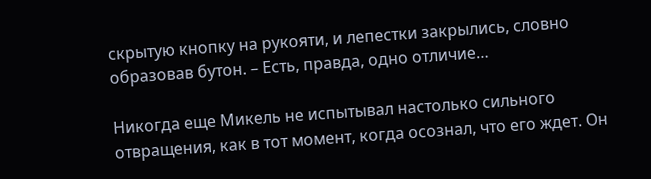скрытую кнопку на рукояти, и лепестки закрылись, словно образовав бутон. – Есть, правда, одно отличие…

Никогда еще Микель не испытывал настолько сильного отвращения, как в тот момент, когда осознал, что его ждет. Он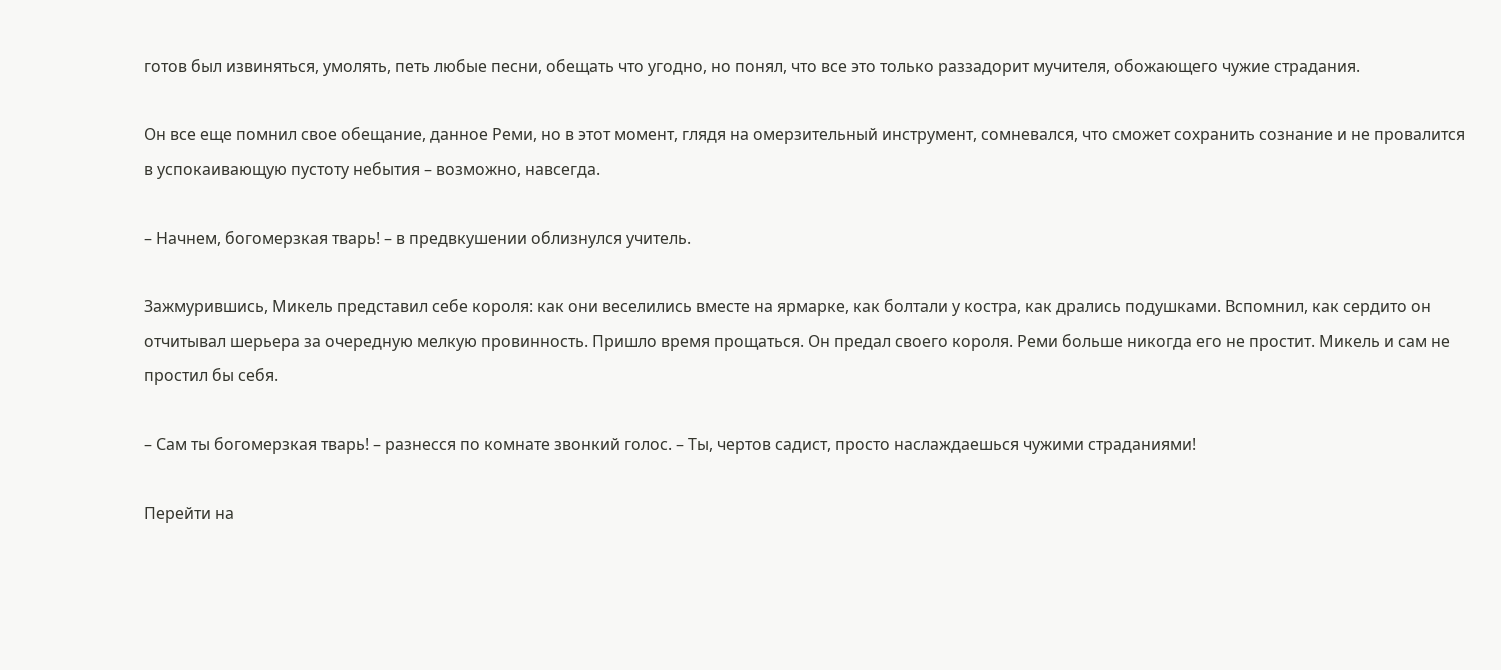готов был извиняться, умолять, петь любые песни, обещать что угодно, но понял, что все это только раззадорит мучителя, обожающего чужие страдания.

Он все еще помнил свое обещание, данное Реми, но в этот момент, глядя на омерзительный инструмент, сомневался, что сможет сохранить сознание и не провалится в успокаивающую пустоту небытия – возможно, навсегда.

– Начнем, богомерзкая тварь! – в предвкушении облизнулся учитель.

Зажмурившись, Микель представил себе короля: как они веселились вместе на ярмарке, как болтали у костра, как дрались подушками. Вспомнил, как сердито он отчитывал шерьера за очередную мелкую провинность. Пришло время прощаться. Он предал своего короля. Реми больше никогда его не простит. Микель и сам не простил бы себя.

– Сам ты богомерзкая тварь! – разнесся по комнате звонкий голос. – Ты, чертов садист, просто наслаждаешься чужими страданиями!

Перейти на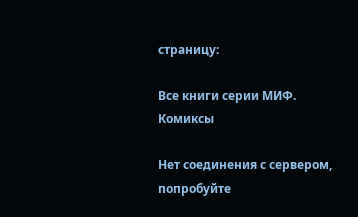страницу:

Все книги серии МИФ. Комиксы

Нет соединения с сервером, попробуйте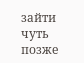зайти чуть позже